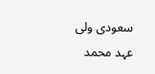سعودی ولی عہد محمد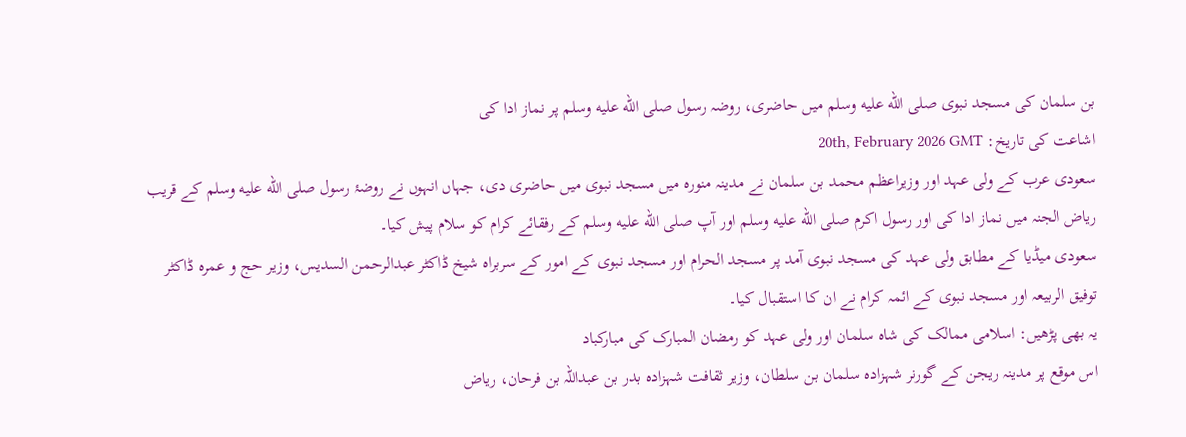بن سلمان کی مسجد نبوی صلى الله عليه وسلم میں حاضری، روضہ رسول صلى الله عليه وسلم پر نماز ادا کی
اشاعت کی تاریخ: 20th, February 2026 GMT
سعودی عرب کے ولی عہد اور وزیراعظم محمد بن سلمان نے مدینہ منورہ میں مسجد نبوی میں حاضری دی، جہاں انہوں نے روضۂ رسول صلى الله عليه وسلم کے قریب ریاض الجنہ میں نماز ادا کی اور رسول اکرم صلى الله عليه وسلم اور آپ صلى الله عليه وسلم کے رفقائے کرام کو سلام پیش کیا۔
سعودی میڈیا کے مطابق ولی عہد کی مسجد نبوی آمد پر مسجد الحرام اور مسجد نبوی کے امور کے سربراہ شیخ ڈاکٹر عبدالرحمن السدیس، وزیر حج و عمرہ ڈاکٹر توفیق الربیعہ اور مسجد نبوی کے ائمہ کرام نے ان کا استقبال کیا۔
یہ بھی پڑھیں: اسلامی ممالک کی شاہ سلمان اور ولی عہد کو رمضان المبارک کی مبارکباد
اس موقع پر مدینہ ریجن کے گورنر شہزادہ سلمان بن سلطان، وزیر ثقافت شہزادہ بدر بن عبداللہ بن فرحان، ریاض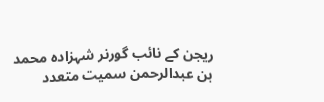ریجن کے نائب گورنر شہزادہ محمد بن عبدالرحمن سمیت متعدد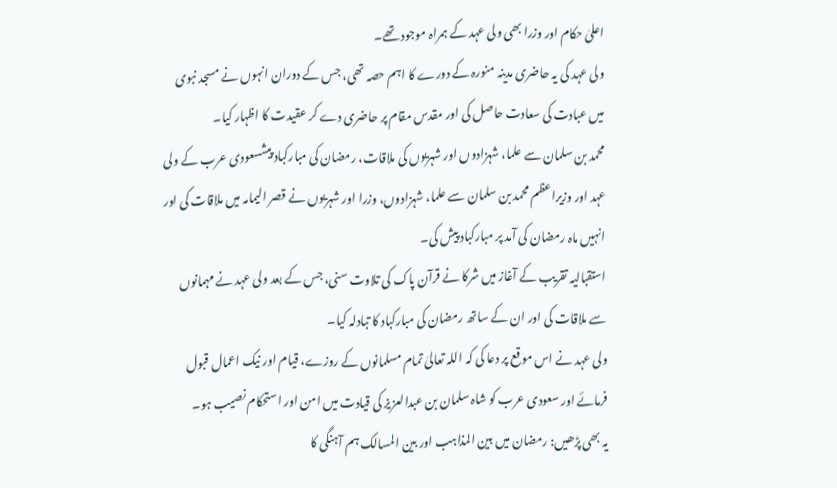اعلیٰ حکام اور وزرا بھی ولی عہد کے ہمراہ موجود تھے۔
ولی عہد کی یہ حاضری مدینہ منورہ کے دورے کا اہم حصہ تھی، جس کے دوران انہوں نے مسجد نبوی میں عبادت کی سعادت حاصل کی اور مقدس مقام پر حاضری دے کر عقیدت کا اظہار کیا۔
محمد بن سلمان سے علما، شہزادوں اور شہریوں کی ملاقات، رمضان کی مبارکباد پیشسعودی عرب کے ولی عہد اور وزیراعظم محمد بن سلمان سے علما، شہزادوں، وزرا اور شہریوں نے قصر الیمامہ میں ملاقات کی اور انہیں ماہ رمضان کی آمد پر مبارکباد پیش کی۔
استقبالیہ تقریب کے آغاز میں شرکا نے قرآن پاک کی تلاوت سنی، جس کے بعد ولی عہد نے مہمانوں سے ملاقات کی اور ان کے ساتھ رمضان کی مبارکباد کا تبادلہ کیا۔
ولی عہد نے اس موقع پر دعا کی کہ اللہ تعالیٰ تمام مسلمانوں کے روزے، قیام اور نیک اعمال قبول فرمائے اور سعودی عرب کو شاہ سلمان بن عبدالعزیز کی قیادت میں امن اور استحکام نصیب ہو۔
یہ بھی پڑھیں: رمضان میں بین المذاہب اور بین المسالک ہم آہنگی کا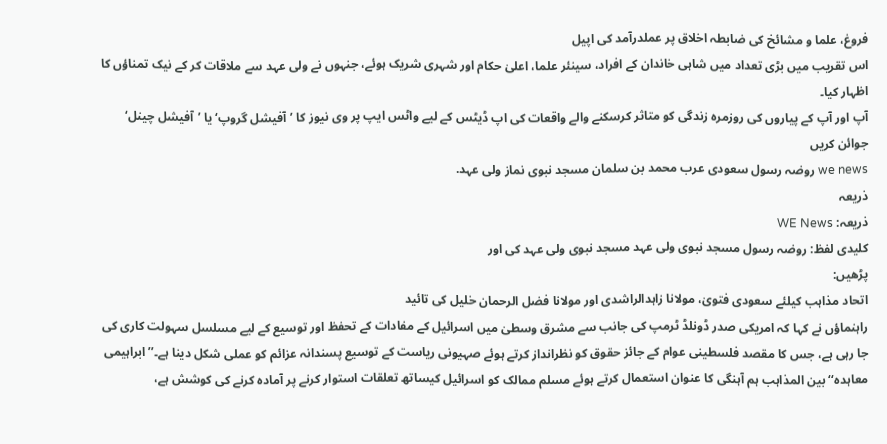فروغ، علما و مشائخ کی ضابطہ اخلاق پر عملدرآمد کی اپیل
اس تقریب میں بڑی تعداد میں شاہی خاندان کے افراد، سینئر علما، اعلیٰ حکام اور شہری شریک ہوئے، جنہوں نے ولی عہد سے ملاقات کر کے نیک تمناؤں کا اظہار کیا۔
آپ اور آپ کے پیاروں کی روزمرہ زندگی کو متاثر کرسکنے والے واقعات کی اپ ڈیٹس کے لیے واٹس ایپ پر وی نیوز کا ’آفیشل گروپ‘ یا ’آفیشل چینل‘ جوائن کریں
we news روضہ رسول سعودی عرب محمد بن سلمان مسجد نبوی نماز ولی عہد.
ذریعہ
ذریعہ: WE News
کلیدی لفظ: روضہ رسول مسجد نبوی ولی عہد مسجد نبوی ولی عہد کی اور
پڑھیں:
اتحاد مذاہب کیلئے سعودی فتویٰ، مولانا زاہدالراشدی اور مولانا فضل الرحمان خلیل کی تائید
راہنماؤں نے کہا کہ امریکی صدر ڈونلڈ ٹرمپ کی جانب سے مشرق وسطیٰ میں اسرائیل کے مفادات کے تحفظ اور توسیع کے لیے مسلسل سہولت کاری کی جا رہی ہے، جس کا مقصد فلسطینی عوام کے جائز حقوق کو نظرانداز کرتے ہوئے صہیونی ریاست کے توسیع پسندانہ عزائم کو عملی شکل دینا ہے۔’’ابراہیمی معاہدہ‘‘ بین المذاہب ہم آہنگی کا عنوان استعمال کرتے ہوئے مسلم ممالک کو اسرائیل کیساتھ تعلقات استوار کرنے پر آمادہ کرنے کی کوشش ہے،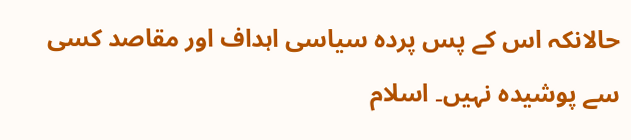حالانکہ اس کے پس پردہ سیاسی اہداف اور مقاصد کسی سے پوشیدہ نہیں۔ اسلام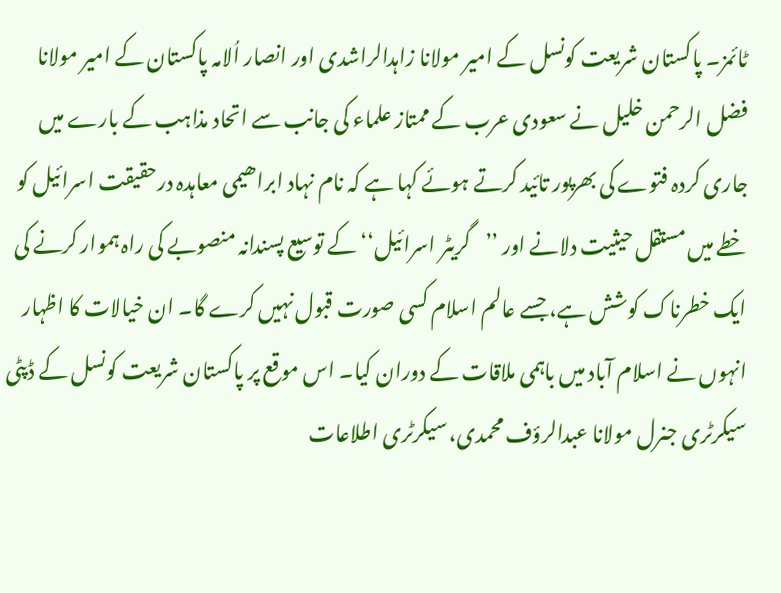ٹائمز۔ پاکستان شریعت کونسل کے امیر مولانا زاہدالراشدی اور انصار اُلامہ پاکستان کے امیر مولانا فضل الرحمن خلیل نے سعودی عرب کے ممتاز علماء کی جانب سے اتحاد مذاہب کے بارے میں جاری کردہ فتوے کی بھرپور تائید کرتے ہوئے کہا ہے کہ نام نہاد ابراھیمی معاہدہ درحقیقت اسرائیل کو خطے میں مستقل حیثیت دلانے اور ’’گریٹر اسرائیل‘‘ کے توسیع پسندانہ منصوبے کی راہ ہموار کرنے کی ایک خطرناک کوشش ہے، جسے عالم اسلام کسی صورت قبول نہیں کرے گا۔ ان خیالات کا اظہار انہوں نے اسلام آباد میں باہمی ملاقات کے دوران کیا۔ اس موقع پر پاکستان شریعت کونسل کے ڈپٹی سیکرٹری جنرل مولانا عبدالرؤف محمدی، سیکرٹری اطلاعات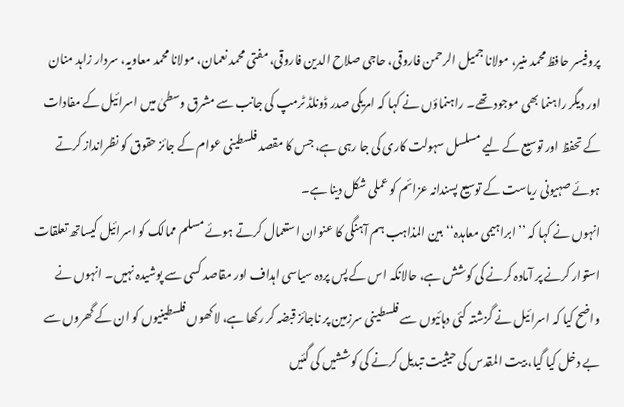پروفیسر حافظ محمد منیر، مولانا جمیل الرحمن فاروقی، حاجی صلاح الدین فاروقی، مفتی محمد نعمان، مولانا محمد معاویہ، سردار زاہد منان اور دیگر راہنما بھی موجود تھے۔ راہنماؤں نے کہا کہ امریکی صدر ڈونلڈ ٹرمپ کی جانب سے مشرق وسطیٰ میں اسرائیل کے مفادات کے تحفظ اور توسیع کے لیے مسلسل سہولت کاری کی جا رہی ہے، جس کا مقصد فلسطینی عوام کے جائز حقوق کو نظرانداز کرتے ہوئے صہیونی ریاست کے توسیع پسندانہ عزائم کو عملی شکل دینا ہے۔
انہوں نے کہا کہ ’’ابراہیمی معاہدہ‘‘ بین المذاہب ہم آہنگی کا عنوان استعمال کرتے ہوئے مسلم ممالک کو اسرائیل کیساتھ تعلقات استوار کرنے پر آمادہ کرنے کی کوشش ہے، حالانکہ اس کے پس پردہ سیاسی اہداف اور مقاصد کسی سے پوشیدہ نہیں۔ انہوں نے واضح کیا کہ اسرائیل نے گزشتہ کئی دہائیوں سے فلسطینی سرزمین پر ناجائز قبضہ کر رکھا ہے، لاکھوں فلسطینیوں کو ان کے گھروں سے بے دخل کیا گیا، بیت المقدس کی حیثیت تبدیل کرنے کی کوششیں کی گئیں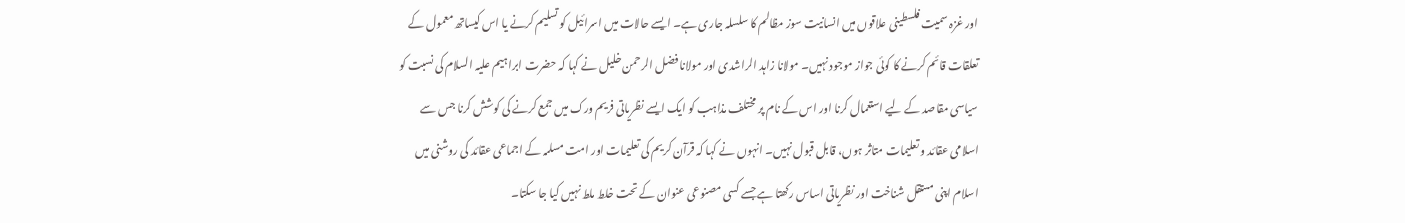اور غزہ سمیت فلسطینی علاقوں میں انسانیت سوز مظالم کا سلسلہ جاری ہے۔ ایسے حالات میں اسرائیل کو تسلیم کرنے یا اس کیساتھ معمول کے تعلقات قائم کرنے کا کوئی جواز موجود نہیں۔ مولانا زاہد الراشدی اور مولانا فضل الرحمن خلیل نے کہا کہ حضرت ابراہیم علیہ السلام کی نسبت کو سیاسی مقاصد کے لیے استعمال کرنا اور اس کے نام پر مختلف مذاہب کو ایک ایسے نظریاتی فریم ورک میں جمع کرنے کی کوشش کرنا جس سے اسلامی عقائد و تعلیمات متاثر ہوں، قابل قبول نہیں۔ انہوں نے کہا کہ قرآن کریم کی تعلیمات اور امت مسلمہ کے اجماعی عقائد کی روشنی میں اسلام اپنی مستقل شناخت اور نظریاتی اساس رکھتا ہے جسے کسی مصنوعی عنوان کے تحت خلط ملط نہیں کیا جا سکتا۔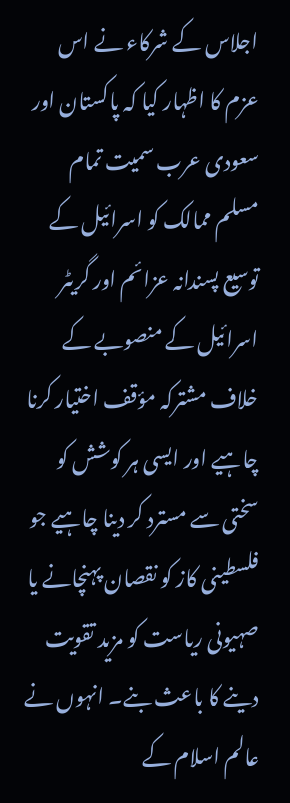اجلاس کے شرکاء نے اس عزم کا اظہار کیا کہ پاکستان اور سعودی عرب سمیت تمام مسلم ممالک کو اسرائیل کے توسیع پسندانہ عزائم اور گریٹر اسرائیل کے منصوبے کے خلاف مشترکہ مؤقف اختیار کرنا چاہیے اور ایسی ہر کوشش کو سختی سے مسترد کر دینا چاہیے جو فلسطینی کاز کو نقصان پہنچانے یا صہیونی ریاست کو مزید تقویت دینے کا باعث بنے۔ انہوں نے عالم اسلام کے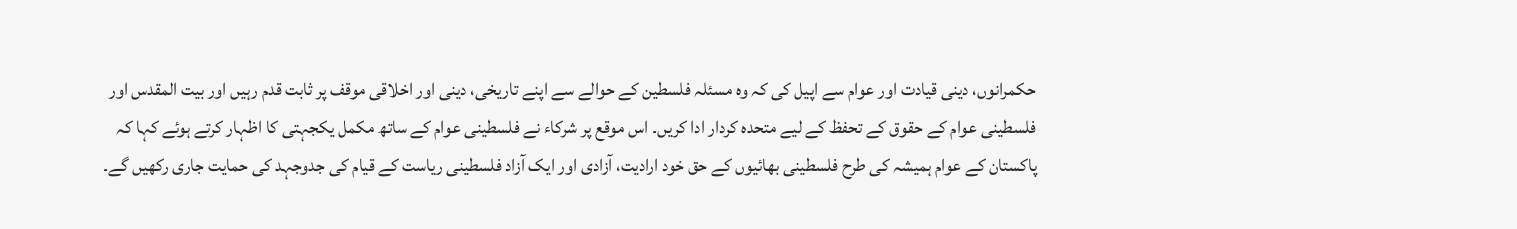حکمرانوں، دینی قیادت اور عوام سے اپیل کی کہ وہ مسئلہ فلسطین کے حوالے سے اپنے تاریخی، دینی اور اخلاقی موقف پر ثابت قدم رہیں اور بیت المقدس اور فلسطینی عوام کے حقوق کے تحفظ کے لیے متحدہ کردار ادا کریں۔ اس موقع پر شرکاء نے فلسطینی عوام کے ساتھ مکمل یکجہتی کا اظہار کرتے ہوئے کہا کہ پاکستان کے عوام ہمیشہ کی طرح فلسطینی بھائیوں کے حق خود ارادیت، آزادی اور ایک آزاد فلسطینی ریاست کے قیام کی جدوجہد کی حمایت جاری رکھیں گے۔